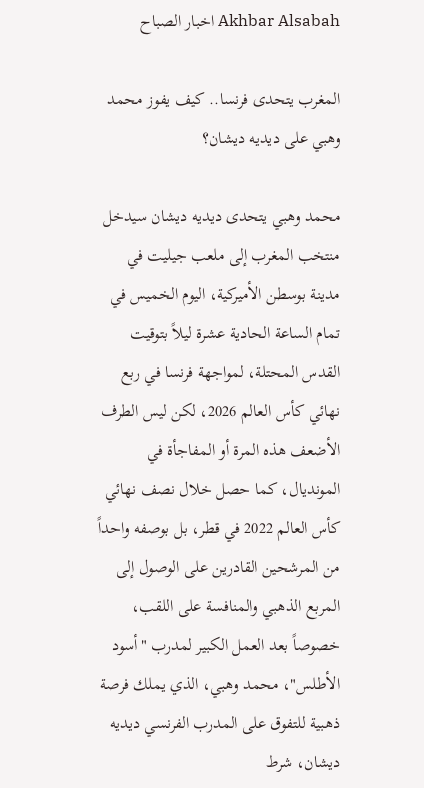Akhbar Alsabah اخبار الصباح

المغرب يتحدى فرنسا.. كيف يفوز محمد وهبي على ديديه ديشان؟

محمد وهبي يتحدى ديديه ديشان سيدخل منتخب المغرب إلى ملعب جيليت في مدينة بوسطن الأميركية، اليوم الخميس في تمام الساعة الحادية عشرة ليلاً بتوقيت القدس المحتلة، لمواجهة فرنسا في ربع نهائي كأس العالم 2026، لكن ليس الطرف الأضعف هذه المرة أو المفاجأة في المونديال، كما حصل خلال نصف نهائي كأس العالم 2022 في قطر، بل بوصفه واحداً من المرشحين القادرين على الوصول إلى المربع الذهبي والمنافسة على اللقب، خصوصاً بعد العمل الكبير لمدرب "أسود الأطلس"، محمد وهبي، الذي يملك فرصة ذهبية للتفوق على المدرب الفرنسي ديديه ديشان، شرط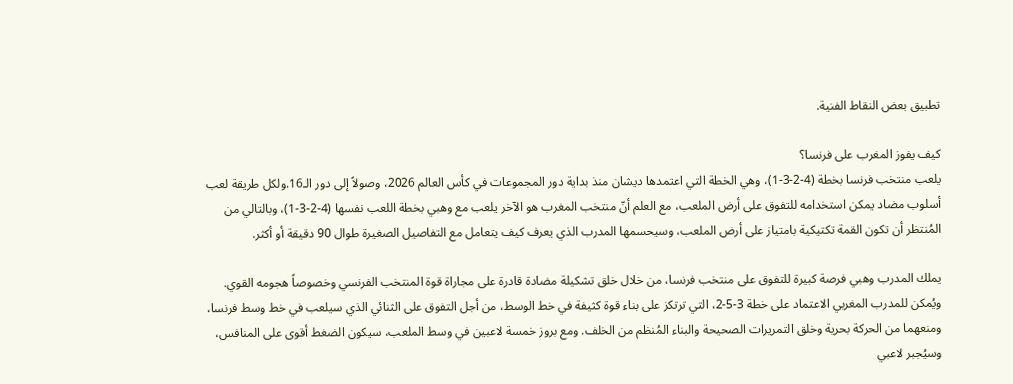تطبيق بعض النقاط الفنية.

كيف يفوز المغرب على فرنسا؟
يلعب منتخب فرنسا بخطة (4-2-3-1)، وهي الخطة التي اعتمدها ديشان منذ بداية دور المجموعات في كأس العالم 2026، وصولاً إلى دور الـ16.ولكل طريقة لعب أسلوب مضاد يمكن استخدامه للتفوق على أرض الملعب، مع العلم أنّ منتخب المغرب هو الآخر يلعب مع وهبي بخطة اللعب نفسها (4-2-3-1)، وبالتالي من المُنتظر أن تكون القمة تكتيكية بامتياز على أرض الملعب، وسيحسمها المدرب الذي يعرف كيف يتعامل مع التفاصيل الصغيرة طوال 90 دقيقة أو أكثر.

يملك المدرب وهبي فرصة كبيرة للتفوق على منتخب فرنسا، من خلال خلق تشكيلة مضادة قادرة على مجاراة قوة المنتخب الفرنسي وخصوصاً هجومه القوي. ويُمكن للمدرب المغربي الاعتماد على خطة 3-5-2، التي ترتكز على بناء قوة كثيفة في خط الوسط، من أجل التفوق على الثنائي الذي سيلعب في خط وسط فرنسا، ومنعهما من الحركة بحرية وخلق التمريرات الصحيحة والبناء المُنظم من الخلف. ومع بروز خمسة لاعبين في وسط الملعب، سيكون الضغط أقوى على المنافس، وسيُجبر لاعبي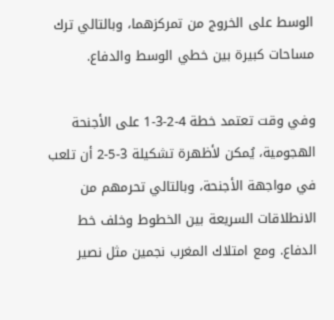الوسط على الخروج من تمركزهما، وبالتالي ترك مساحات كبيرة بين خطي الوسط والدفاع.

وفي وقت تعتمد خطة 4-2-3-1 على الأجنحة الهجومية، يُمكن لأظهرة تشكيلة 3-5-2 أن تلعب في مواجهة الأجنحة، وبالتالي تحرمهم من الانطلاقات السريعة بين الخطوط وخلف خط الدفاع. ومع امتلاك المغرب نجمين مثل نصير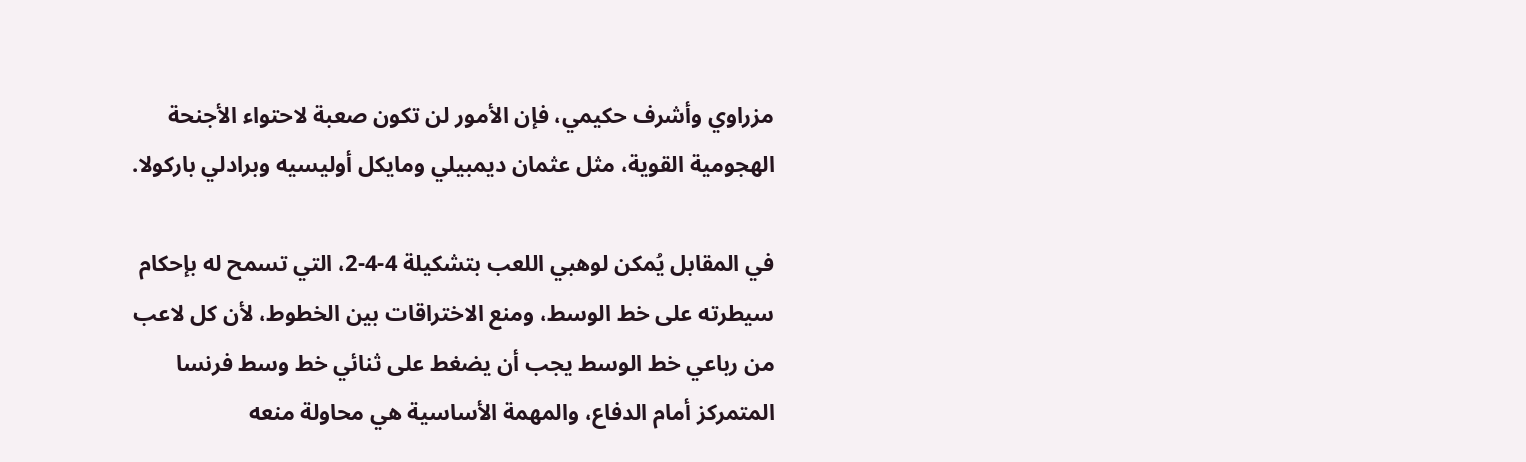مزراوي وأشرف حكيمي، فإن الأمور لن تكون صعبة لاحتواء الأجنحة الهجومية القوية، مثل عثمان ديمبيلي ومايكل أوليسيه وبرادلي باركولا.

في المقابل يُمكن لوهبي اللعب بتشكيلة 4-4-2، التي تسمح له بإحكام سيطرته على خط الوسط، ومنع الاختراقات بين الخطوط، لأن كل لاعب من رباعي خط الوسط يجب أن يضغط على ثنائي خط وسط فرنسا المتمركز أمام الدفاع، والمهمة الأساسية هي محاولة منعه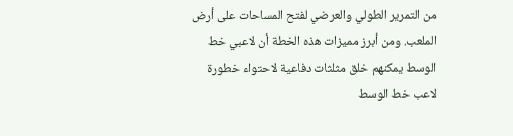من التمرير الطولي والعرضي لفتح المساحات على أرض الملعب. ومن أبرز مميزات هذه الخطة أن لاعبي خط الوسط يمكنهم خلق مثلثات دفاعية لاحتواء خطورة لاعب خط الوسط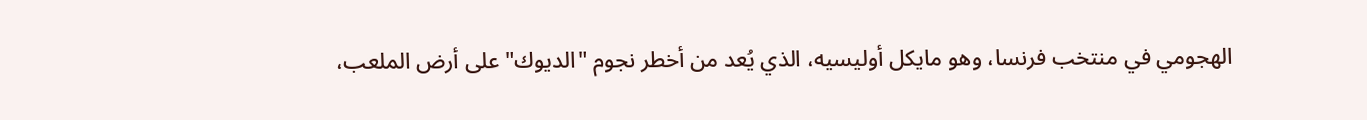الهجومي في منتخب فرنسا، وهو مايكل أوليسيه، الذي يُعد من أخطر نجوم "الديوك" على أرض الملعب،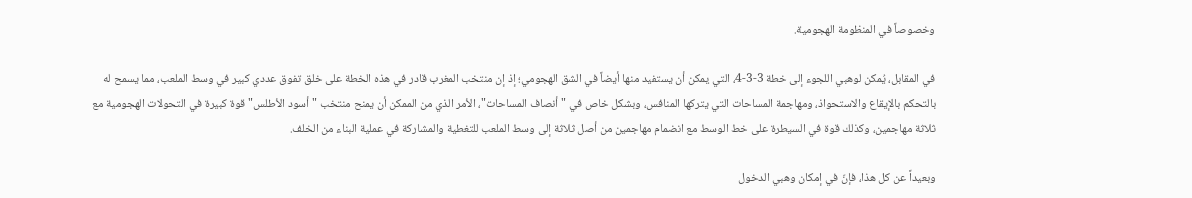وخصوصاً في المنظومة الهجومية.

في المقابل، يُمكن لوهبي اللجوء إلى خطة 3-3-4، التي يمكن أن يستفيد منها أيضاً في الشق الهجومي؛ إذ إن منتخب المغرب قادر في هذه الخطة على خلق تفوق عددي كبير في وسط الملعب، مما يسمح له بالتحكم بالإيقاع والاستحواذ، ومهاجمة المساحات التي يتركها المنافس، وبشكل خاص في "أنصاف المساحات"، الأمر الذي من الممكن أن يمنح منتخب "أسود الأطلس" قوة كبيرة في التحولات الهجومية مع ثلاثة مهاجمين، وكذلك قوة في السيطرة على خط الوسط مع انضمام مهاجمين من أصل ثلاثة إلى وسط الملعب للتغطية والمشاركة في عملية البناء من الخلف.

وبعيداً عن كل هذا، فإنّ في إمكان وهبي الدخول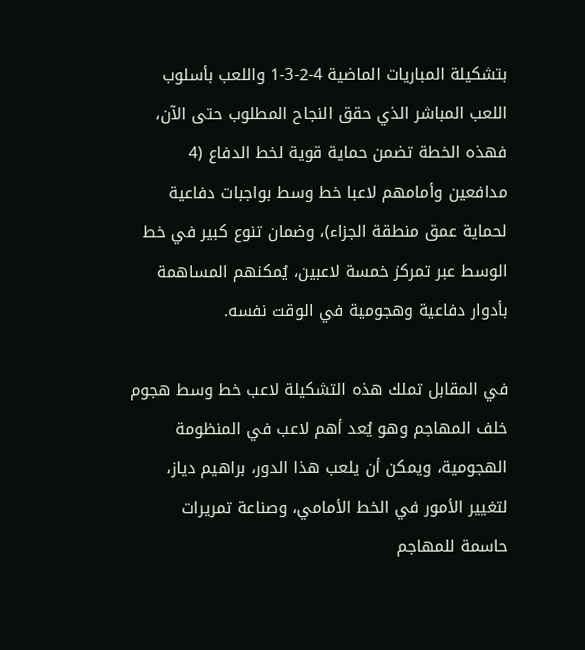بتشكيلة المباريات الماضية 4-2-3-1 واللعب بأسلوب اللعب المباشر الذي حقق النجاح المطلوب حتى الآن، فهذه الخطة تضمن حماية قوية لخط الدفاع (4 مدافعين وأمامهم لاعبا خط وسط بواجبات دفاعية لحماية عمق منطقة الجزاء)، وضمان تنوع كبير في خط الوسط عبر تمركز خمسة لاعبين، يُمكنهم المساهمة بأدوار دفاعية وهجومية في الوقت نفسه.

في المقابل تملك هذه التشكيلة لاعب خط وسط هجوم خلف المهاجم وهو يُعد أهم لاعب في المنظومة الهجومية، ويمكن أن يلعب هذا الدور، براهيم دياز، لتغيير الأمور في الخط الأمامي، وصناعة تمريرات حاسمة للمهاجم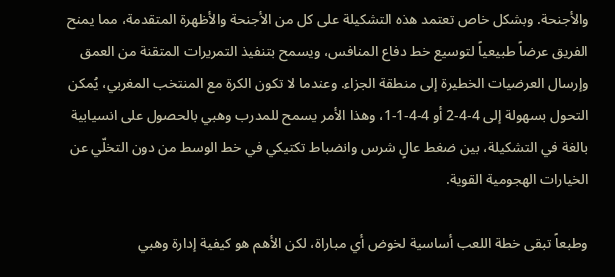والأجنحة. وبشكل خاص تعتمد هذه التشكيلة على كل من الأجنحة والأظهرة المتقدمة، مما يمنح الفريق عرضاً طبيعياً لتوسيع خط دفاع المنافس، ويسمح بتنفيذ التمريرات المتقنة من العمق وإرسال العرضيات الخطيرة إلى منطقة الجزاء. وعندما لا تكون الكرة مع المنتخب المغربي، يُمكن التحول بسهولة إلى 4-4-2 أو 4-4-1-1، وهذا الأمر يسمح للمدرب وهبي بالحصول على انسيابية بالغة في التشكيلة، بين ضغط عالٍ شرس وانضباط تكتيكي في خط الوسط من دون التخلّي عن الخيارات الهجومية القوية.

وطبعاً تبقى خطة اللعب أساسية لخوض أي مباراة، لكن الأهم هو كيفية إدارة وهبي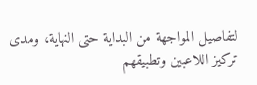لتفاصيل المواجهة من البداية حتى النهاية، ومدى تركيز اللاعبين وتطبيقهم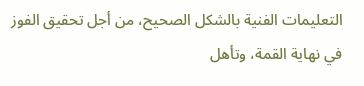التعليمات الفنية بالشكل الصحيح، من أجل تحقيق الفوز في نهاية القمة، وتأهل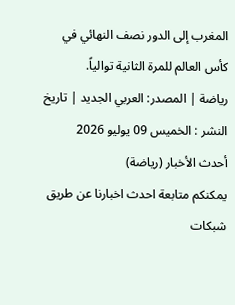المغرب إلى الدور نصف النهائي في كأس العالم للمرة الثانية توالياً.
رياضة | المصدر: العربي الجديد | تاريخ النشر : الخميس 09 يوليو 2026
أحدث الأخبار (رياضة)
يمكنكم متابعة احدث اخبارنا عن طريق شبكات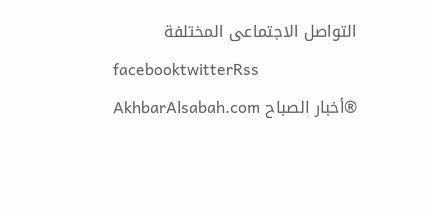التواصل الاجتماعى المختلفة
facebooktwitterRss
®أخبار الصباح AkhbarAlsabah.com